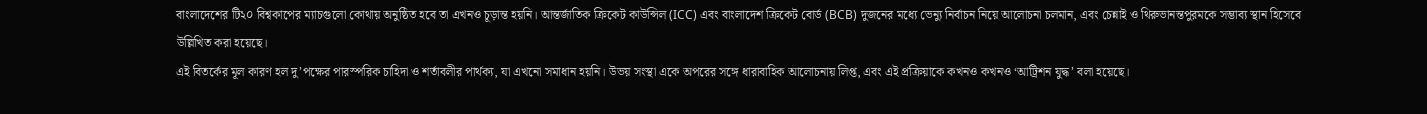বাংলাদেশের টি২০ বিশ্বকাপের ম্যাচগুলো কোথায় অনুষ্ঠিত হবে তা এখনও চূড়ান্ত হয়নি। আন্তর্জাতিক ক্রিকেট কাউন্সিল (ICC) এবং বাংলাদেশ ক্রিকেট বোর্ড (BCB) দুজনের মধ্যে ভেন্যু নির্বাচন নিয়ে আলোচনা চলমান, এবং চেন্নাই ও থিরুভানন্তপুরমকে সম্ভাব্য স্থান হিসেবে উল্লিখিত করা হয়েছে।
এই বিতর্কের মূল কারণ হল দু’পক্ষের পারস্পরিক চাহিদা ও শর্তাবলীর পার্থক্য, যা এখনো সমাধান হয়নি। উভয় সংস্থা একে অপরের সঙ্গে ধারাবাহিক আলোচনায় লিপ্ত, এবং এই প্রক্রিয়াকে কখনও কখনও ‘আট্রিশন যুদ্ধ’ বলা হয়েছে।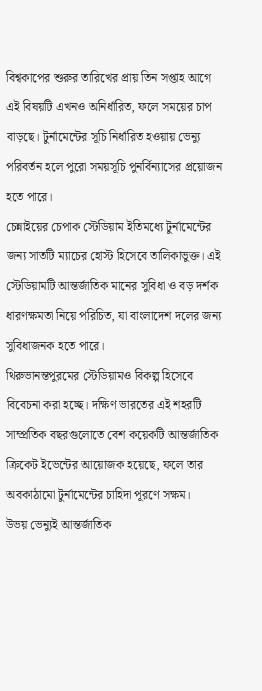বিশ্বকাপের শুরুর তারিখের প্রায় তিন সপ্তাহ আগে এই বিষয়টি এখনও অনির্ধারিত, ফলে সময়ের চাপ বাড়ছে। টুর্নামেন্টের সূচি নির্ধারিত হওয়ায় ভেন্যু পরিবর্তন হলে পুরো সময়সূচি পুনর্বিন্যাসের প্রয়োজন হতে পারে।
চেন্নাইয়ের চেপাক স্টেডিয়াম ইতিমধ্যে টুর্নামেন্টের জন্য সাতটি ম্যাচের হোস্ট হিসেবে তালিকাভুক্ত। এই স্টেডিয়ামটি আন্তর্জাতিক মানের সুবিধা ও বড় দর্শক ধারণক্ষমতা নিয়ে পরিচিত, যা বাংলাদেশ দলের জন্য সুবিধাজনক হতে পারে।
থিরুভানন্তপুরমের স্টেডিয়ামও বিকল্প হিসেবে বিবেচনা করা হচ্ছে। দক্ষিণ ভারতের এই শহরটি সাম্প্রতিক বছরগুলোতে বেশ কয়েকটি আন্তর্জাতিক ক্রিকেট ইভেন্টের আয়োজক হয়েছে, ফলে তার অবকাঠামো টুর্নামেন্টের চাহিদা পূরণে সক্ষম।
উভয় ভেন্যুই আন্তর্জাতিক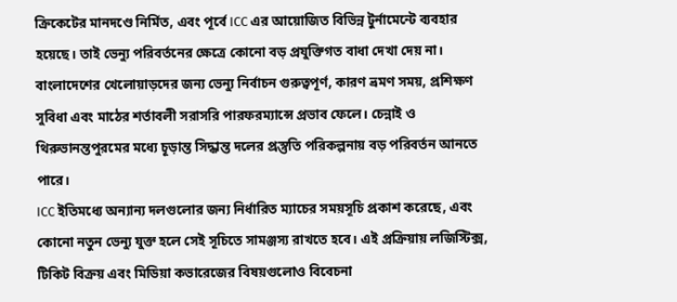ক্রিকেটের মানদণ্ডে নির্মিত, এবং পূর্বে ICC এর আয়োজিত বিভিন্ন টুর্নামেন্টে ব্যবহার হয়েছে। তাই ভেন্যু পরিবর্তনের ক্ষেত্রে কোনো বড় প্রযুক্তিগত বাধা দেখা দেয় না।
বাংলাদেশের খেলোয়াড়দের জন্য ভেন্যু নির্বাচন গুরুত্বপূর্ণ, কারণ ভ্রমণ সময়, প্রশিক্ষণ সুবিধা এবং মাঠের শর্তাবলী সরাসরি পারফরম্যান্সে প্রভাব ফেলে। চেন্নাই ও থিরুভানন্তপুরমের মধ্যে চূড়ান্ত সিদ্ধান্ত দলের প্রস্তুতি পরিকল্পনায় বড় পরিবর্তন আনতে পারে।
ICC ইতিমধ্যে অন্যান্য দলগুলোর জন্য নির্ধারিত ম্যাচের সময়সূচি প্রকাশ করেছে, এবং কোনো নতুন ভেন্যু যুক্ত হলে সেই সূচিতে সামঞ্জস্য রাখতে হবে। এই প্রক্রিয়ায় লজিস্টিক্স, টিকিট বিক্রয় এবং মিডিয়া কভারেজের বিষয়গুলোও বিবেচনা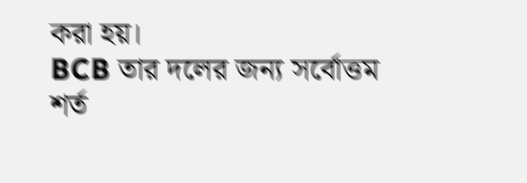করা হয়।
BCB তার দলের জন্য সর্বোত্তম শর্ত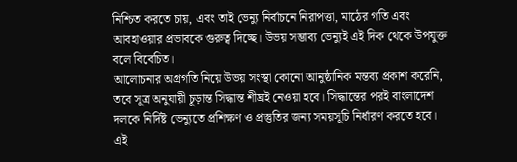নিশ্চিত করতে চায়, এবং তাই ভেন্যু নির্বাচনে নিরাপত্তা, মাঠের গতি এবং আবহাওয়ার প্রভাবকে গুরুত্ব দিচ্ছে। উভয় সম্ভাব্য ভেন্যুই এই দিক থেকে উপযুক্ত বলে বিবেচিত।
আলোচনার অগ্রগতি নিয়ে উভয় সংস্থা কোনো আনুষ্ঠানিক মন্তব্য প্রকাশ করেনি, তবে সূত্র অনুযায়ী চূড়ান্ত সিদ্ধান্ত শীঘ্রই নেওয়া হবে। সিদ্ধান্তের পরই বাংলাদেশ দলকে নির্দিষ্ট ভেন্যুতে প্রশিক্ষণ ও প্রস্তুতির জন্য সময়সূচি নির্ধারণ করতে হবে।
এই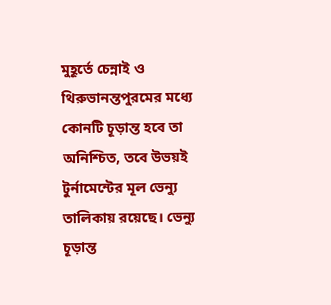মুহূর্তে চেন্নাই ও থিরুভানন্তপুরমের মধ্যে কোনটি চূড়ান্ত হবে তা অনিশ্চিত, তবে উভয়ই টুর্নামেন্টের মূল ভেন্যু তালিকায় রয়েছে। ভেন্যু চূড়ান্ত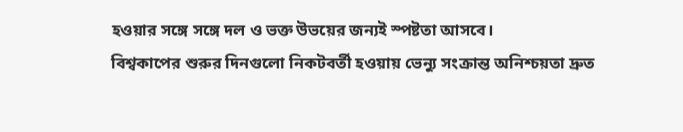হওয়ার সঙ্গে সঙ্গে দল ও ভক্ত উভয়ের জন্যই স্পষ্টতা আসবে।
বিশ্বকাপের শুরুর দিনগুলো নিকটবর্তী হওয়ায় ভেন্যু সংক্রান্ত অনিশ্চয়তা দ্রুত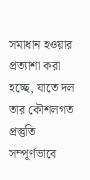সমাধান হওয়ার প্রত্যাশা করা হচ্ছে, যাতে দল তার কৌশলগত প্রস্তুতি সম্পূর্ণভাবে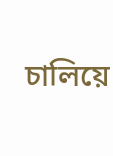চালিয়ে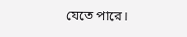যেতে পারে।